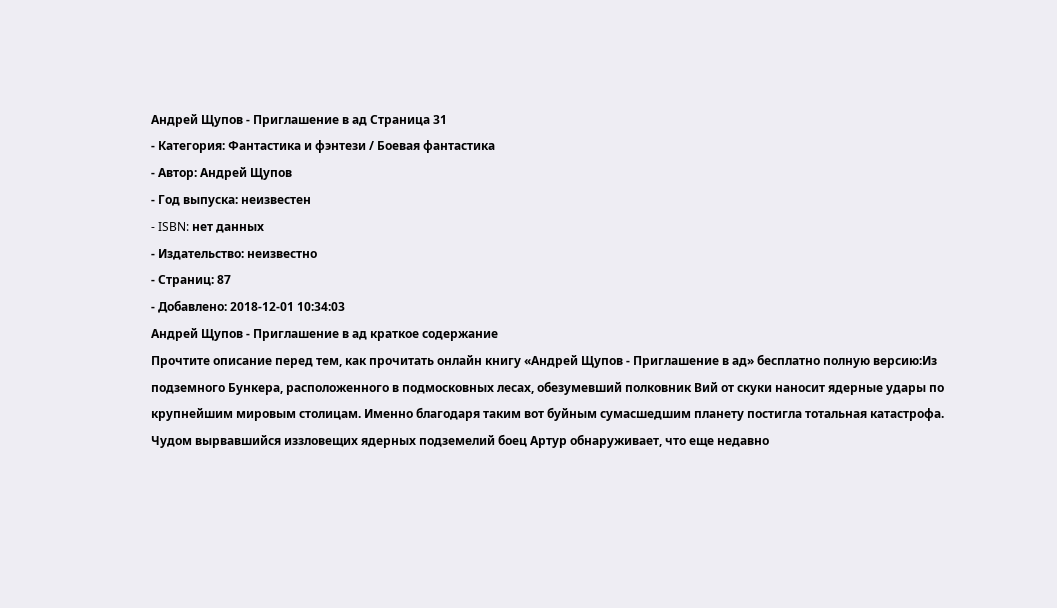Андрей Щупов - Приглашение в ад Страница 31
- Категория: Фантастика и фэнтези / Боевая фантастика
- Автор: Андрей Щупов
- Год выпуска: неизвестен
- ISBN: нет данных
- Издательство: неизвестно
- Страниц: 87
- Добавлено: 2018-12-01 10:34:03
Андрей Щупов - Приглашение в ад краткое содержание
Прочтите описание перед тем, как прочитать онлайн книгу «Андрей Щупов - Приглашение в ад» бесплатно полную версию:Из подземного Бункера, расположенного в подмосковных лесах, обезумевший полковник Вий от скуки наносит ядерные удары по крупнейшим мировым столицам. Именно благодаря таким вот буйным сумасшедшим планету постигла тотальная катастрофа. Чудом вырвавшийся иззловещих ядерных подземелий боец Артур обнаруживает, что еще недавно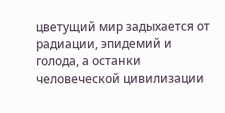цветущий мир задыхается от радиации, эпидемий и голода, а останки человеческой цивилизации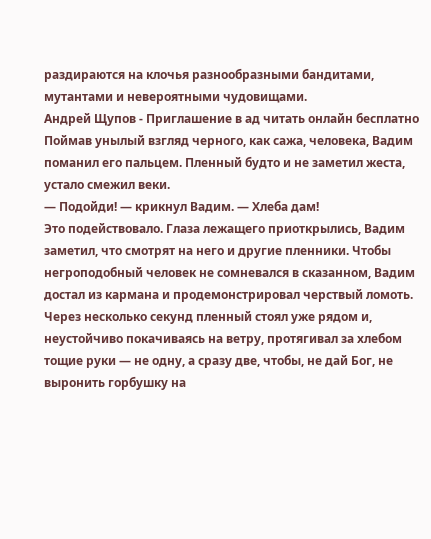раздираются на клочья разнообразными бандитами, мутантами и невероятными чудовищами.
Андрей Щупов - Приглашение в ад читать онлайн бесплатно
Поймав унылый взгляд черного, как сажа, человека, Вадим поманил его пальцем. Пленный будто и не заметил жеста, устало смежил веки.
— Подойди! — крикнул Вадим. — Хлеба дам!
Это подействовало. Глаза лежащего приоткрылись, Вадим заметил, что смотрят на него и другие пленники. Чтобы негроподобный человек не сомневался в сказанном, Вадим достал из кармана и продемонстрировал черствый ломоть. Через несколько секунд пленный стоял уже рядом и, неустойчиво покачиваясь на ветру, протягивал за хлебом тощие руки — не одну, а сразу две, чтобы, не дай Бог, не выронить горбушку на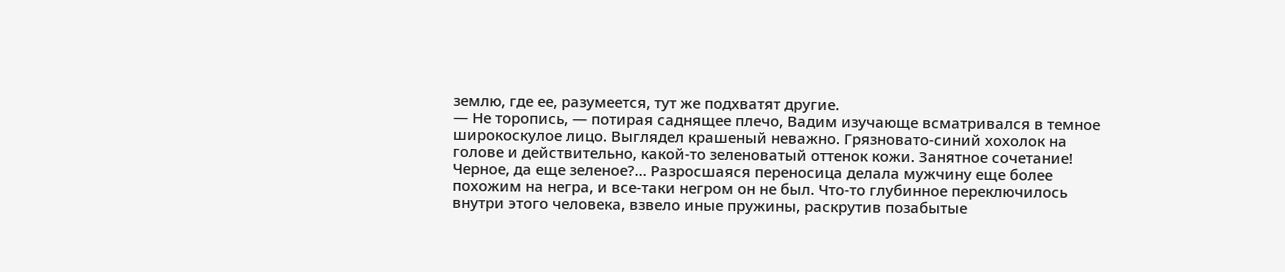землю, где ее, разумеется, тут же подхватят другие.
— Не торопись, — потирая саднящее плечо, Вадим изучающе всматривался в темное широкоскулое лицо. Выглядел крашеный неважно. Грязновато-синий хохолок на голове и действительно, какой-то зеленоватый оттенок кожи. Занятное сочетание! Черное, да еще зеленое?… Разросшаяся переносица делала мужчину еще более похожим на негра, и все-таки негром он не был. Что-то глубинное переключилось внутри этого человека, взвело иные пружины, раскрутив позабытые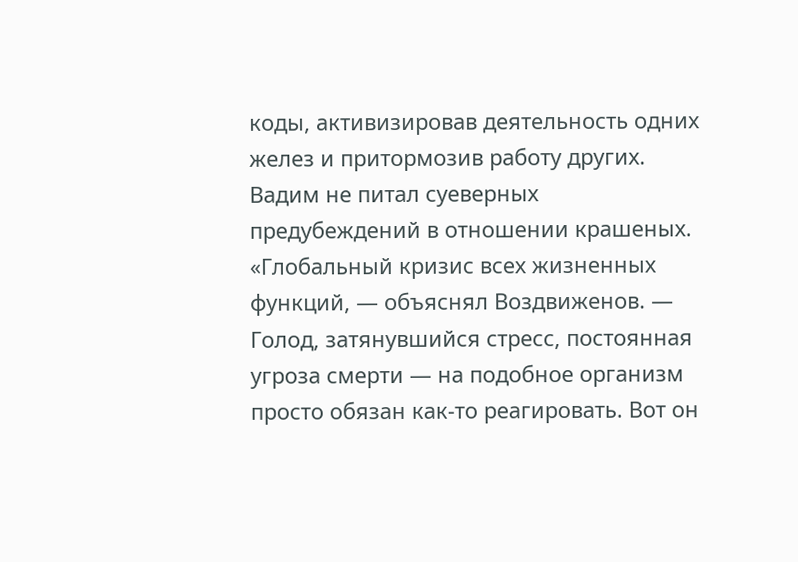коды, активизировав деятельность одних желез и притормозив работу других. Вадим не питал суеверных предубеждений в отношении крашеных. «Глобальный кризис всех жизненных функций, — объяснял Воздвиженов. — Голод, затянувшийся стресс, постоянная угроза смерти — на подобное организм просто обязан как-то реагировать. Вот он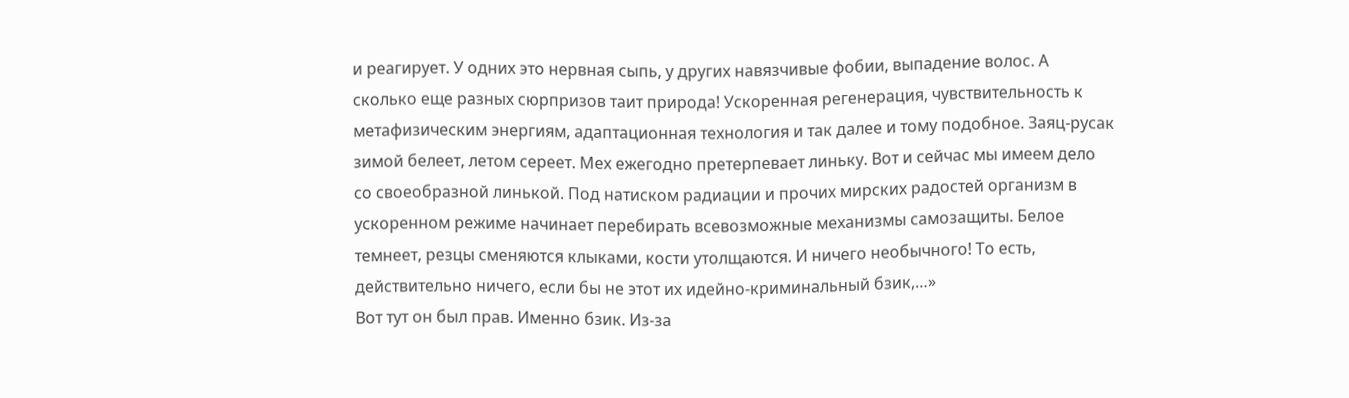и реагирует. У одних это нервная сыпь, у других навязчивые фобии, выпадение волос. А сколько еще разных сюрпризов таит природа! Ускоренная регенерация, чувствительность к метафизическим энергиям, адаптационная технология и так далее и тому подобное. Заяц-русак зимой белеет, летом сереет. Мех ежегодно претерпевает линьку. Вот и сейчас мы имеем дело со своеобразной линькой. Под натиском радиации и прочих мирских радостей организм в ускоренном режиме начинает перебирать всевозможные механизмы самозащиты. Белое темнеет, резцы сменяются клыками, кости утолщаются. И ничего необычного! То есть, действительно ничего, если бы не этот их идейно-криминальный бзик,…»
Вот тут он был прав. Именно бзик. Из-за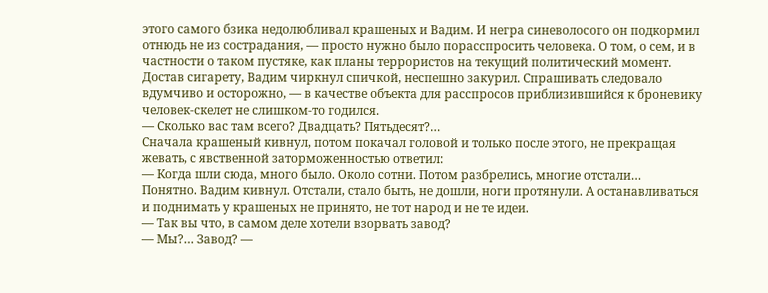этого самого бзика недолюбливал крашеных и Вадим. И негра синеволосого он подкормил отнюдь не из сострадания, — просто нужно было порасспросить человека. О том, о сем, и в частности о таком пустяке, как планы террористов на текущий политический момент.
Достав сигарету, Вадим чиркнул спичкой, неспешно закурил. Спрашивать следовало вдумчиво и осторожно, — в качестве объекта для расспросов приблизившийся к броневику человек-скелет не слишком-то годился.
— Сколько вас там всего? Двадцать? Пятьдесят?…
Сначала крашеный кивнул, потом покачал головой и только после этого, не прекращая жевать, с явственной заторможенностью ответил:
— Когда шли сюда, много было. Около сотни. Потом разбрелись, многие отстали…
Понятно. Вадим кивнул. Отстали, стало быть, не дошли, ноги протянули. А останавливаться и поднимать у крашеных не принято, не тот народ и не те идеи.
— Так вы что, в самом деле хотели взорвать завод?
— Мы?… Завод? —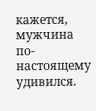кажется, мужчина по-настоящему удивился.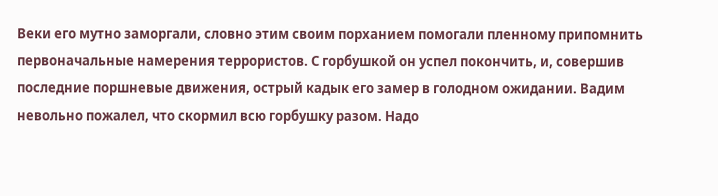Веки его мутно заморгали, словно этим своим порханием помогали пленному припомнить первоначальные намерения террористов. С горбушкой он успел покончить, и, совершив последние поршневые движения, острый кадык его замер в голодном ожидании. Вадим невольно пожалел, что скормил всю горбушку разом. Надо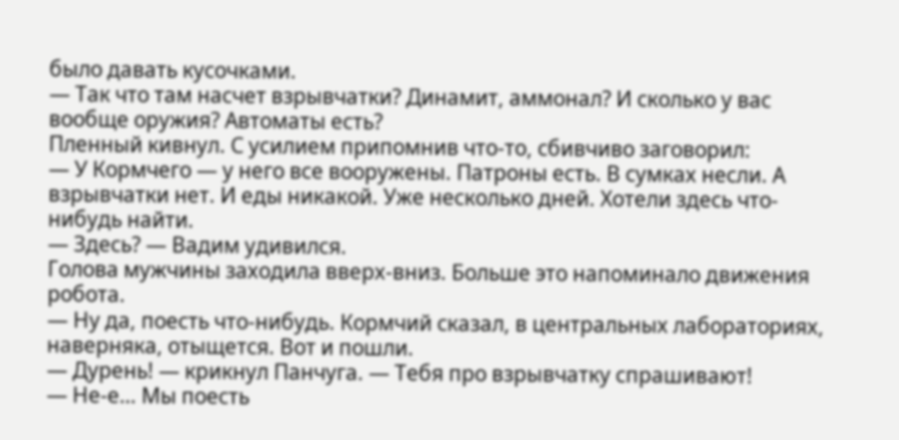было давать кусочками.
— Так что там насчет взрывчатки? Динамит, аммонал? И сколько у вас вообще оружия? Автоматы есть?
Пленный кивнул. С усилием припомнив что-то, сбивчиво заговорил:
— У Кормчего — у него все вооружены. Патроны есть. В сумках несли. А взрывчатки нет. И еды никакой. Уже несколько дней. Хотели здесь что-нибудь найти.
— Здесь? — Вадим удивился.
Голова мужчины заходила вверх-вниз. Больше это напоминало движения робота.
— Ну да, поесть что-нибудь. Кормчий сказал, в центральных лабораториях, наверняка, отыщется. Вот и пошли.
— Дурень! — крикнул Панчуга. — Тебя про взрывчатку спрашивают!
— Не-е… Мы поесть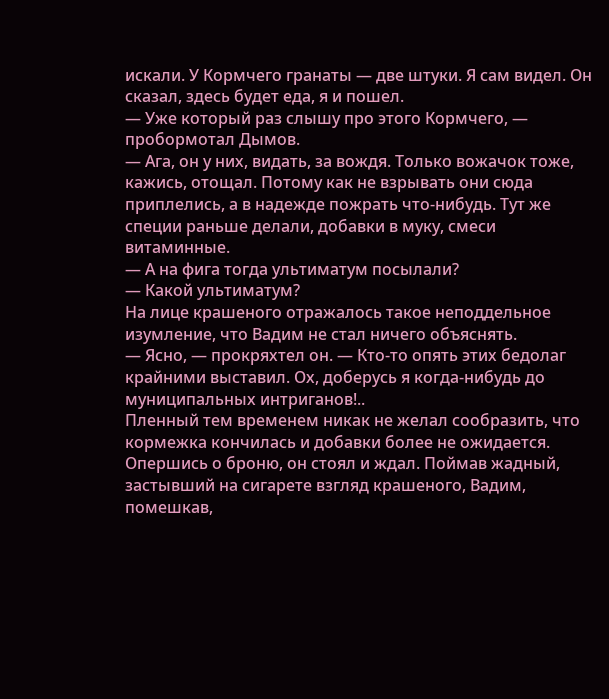искали. У Кормчего гранаты — две штуки. Я сам видел. Он сказал, здесь будет еда, я и пошел.
— Уже который раз слышу про этого Кормчего, — пробормотал Дымов.
— Ага, он у них, видать, за вождя. Только вожачок тоже, кажись, отощал. Потому как не взрывать они сюда приплелись, а в надежде пожрать что-нибудь. Тут же специи раньше делали, добавки в муку, смеси витаминные.
— А на фига тогда ультиматум посылали?
— Какой ультиматум?
На лице крашеного отражалось такое неподдельное изумление, что Вадим не стал ничего объяснять.
— Ясно, — прокряхтел он. — Кто-то опять этих бедолаг крайними выставил. Ох, доберусь я когда-нибудь до муниципальных интриганов!..
Пленный тем временем никак не желал сообразить, что кормежка кончилась и добавки более не ожидается. Опершись о броню, он стоял и ждал. Поймав жадный, застывший на сигарете взгляд крашеного, Вадим, помешкав,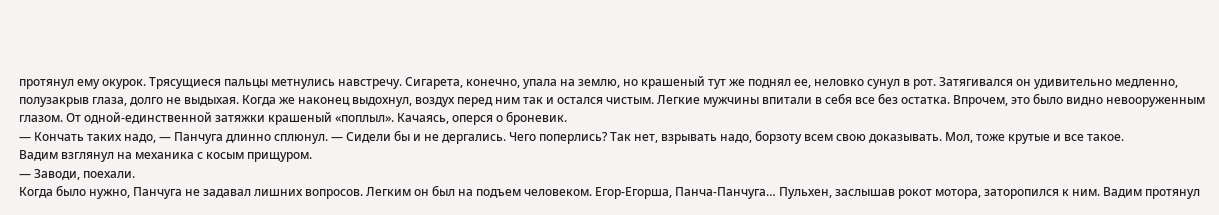протянул ему окурок. Трясущиеся пальцы метнулись навстречу. Сигарета, конечно, упала на землю, но крашеный тут же поднял ее, неловко сунул в рот. Затягивался он удивительно медленно, полузакрыв глаза, долго не выдыхая. Когда же наконец выдохнул, воздух перед ним так и остался чистым. Легкие мужчины впитали в себя все без остатка. Впрочем, это было видно невооруженным глазом. От одной-единственной затяжки крашеный «поплыл». Качаясь, оперся о броневик.
— Кончать таких надо, — Панчуга длинно сплюнул. — Сидели бы и не дергались. Чего поперлись? Так нет, взрывать надо, борзоту всем свою доказывать. Мол, тоже крутые и все такое.
Вадим взглянул на механика с косым прищуром.
— Заводи, поехали.
Когда было нужно, Панчуга не задавал лишних вопросов. Легким он был на подъем человеком. Егор-Егорша, Панча-Панчуга… Пульхен, заслышав рокот мотора, заторопился к ним. Вадим протянул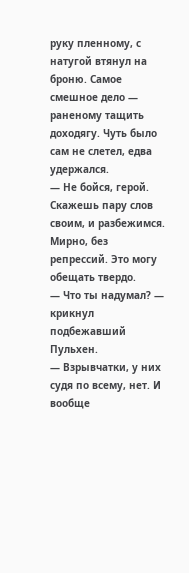руку пленному, с натугой втянул на броню. Самое смешное дело — раненому тащить доходягу. Чуть было сам не слетел, едва удержался.
— Не бойся, герой. Скажешь пару слов своим, и разбежимся. Мирно, без репрессий. Это могу обещать твердо.
— Что ты надумал? — крикнул подбежавший Пульхен.
— Взрывчатки, у них судя по всему, нет. И вообще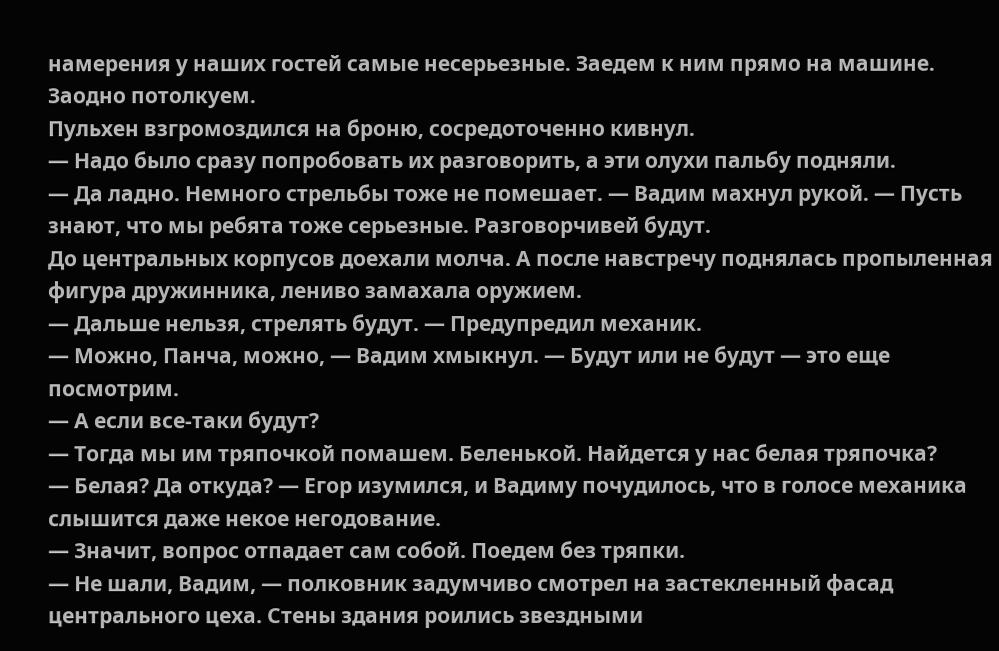намерения у наших гостей самые несерьезные. Заедем к ним прямо на машине. Заодно потолкуем.
Пульхен взгромоздился на броню, сосредоточенно кивнул.
— Надо было сразу попробовать их разговорить, а эти олухи пальбу подняли.
— Да ладно. Немного стрельбы тоже не помешает. — Вадим махнул рукой. — Пусть знают, что мы ребята тоже серьезные. Разговорчивей будут.
До центральных корпусов доехали молча. А после навстречу поднялась пропыленная фигура дружинника, лениво замахала оружием.
— Дальше нельзя, стрелять будут. — Предупредил механик.
— Можно, Панча, можно, — Вадим хмыкнул. — Будут или не будут — это еще посмотрим.
— А если все-таки будут?
— Тогда мы им тряпочкой помашем. Беленькой. Найдется у нас белая тряпочка?
— Белая? Да откуда? — Егор изумился, и Вадиму почудилось, что в голосе механика слышится даже некое негодование.
— Значит, вопрос отпадает сам собой. Поедем без тряпки.
— Не шали, Вадим, — полковник задумчиво смотрел на застекленный фасад центрального цеха. Стены здания роились звездными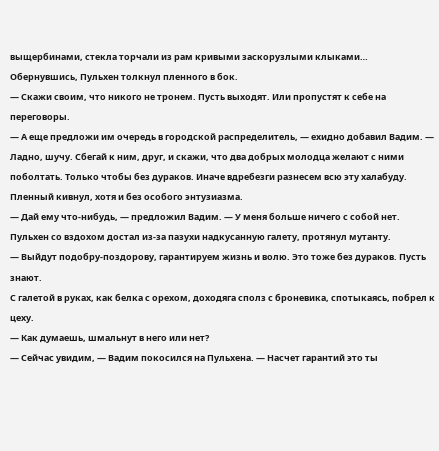выщербинами, стекла торчали из рам кривыми заскорузлыми клыками… Обернувшись, Пульхен толкнул пленного в бок.
— Скажи своим, что никого не тронем. Пусть выходят. Или пропустят к себе на переговоры.
— А еще предложи им очередь в городской распределитель, — ехидно добавил Вадим. — Ладно, шучу. Сбегай к ним, друг, и скажи, что два добрых молодца желают с ними поболтать. Только чтобы без дураков. Иначе вдребезги разнесем всю эту халабуду.
Пленный кивнул, хотя и без особого энтузиазма.
— Дай ему что-нибудь, — предложил Вадим. — У меня больше ничего с собой нет.
Пульхен со вздохом достал из-за пазухи надкусанную галету, протянул мутанту.
— Выйдут подобру-поздорову, гарантируем жизнь и волю. Это тоже без дураков. Пусть знают.
С галетой в руках, как белка с орехом, доходяга сполз с броневика, спотыкаясь, побрел к цеху.
— Как думаешь, шмальнут в него или нет?
— Сейчас увидим, — Вадим покосился на Пульхена. — Насчет гарантий это ты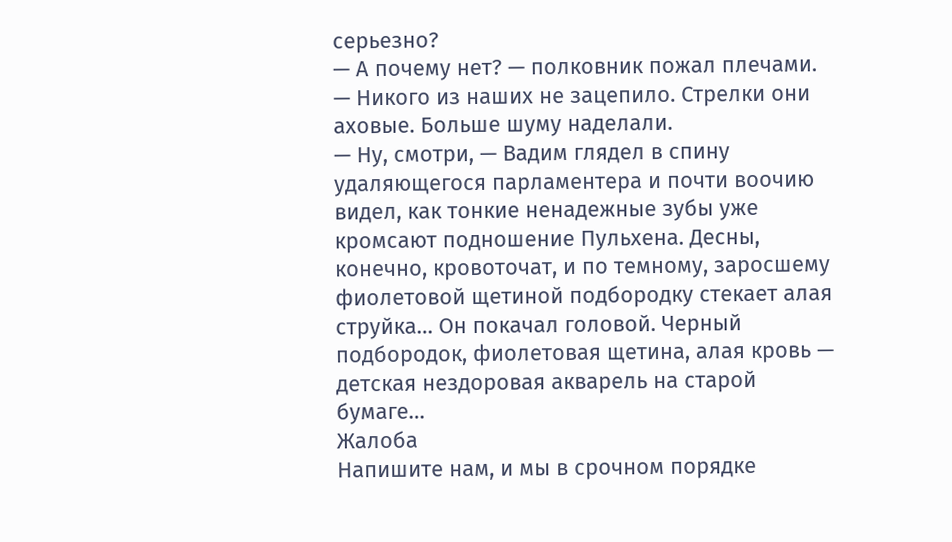серьезно?
— А почему нет? — полковник пожал плечами. — Никого из наших не зацепило. Стрелки они аховые. Больше шуму наделали.
— Ну, смотри, — Вадим глядел в спину удаляющегося парламентера и почти воочию видел, как тонкие ненадежные зубы уже кромсают подношение Пульхена. Десны, конечно, кровоточат, и по темному, заросшему фиолетовой щетиной подбородку стекает алая струйка… Он покачал головой. Черный подбородок, фиолетовая щетина, алая кровь — детская нездоровая акварель на старой бумаге…
Жалоба
Напишите нам, и мы в срочном порядке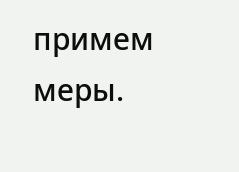примем меры.